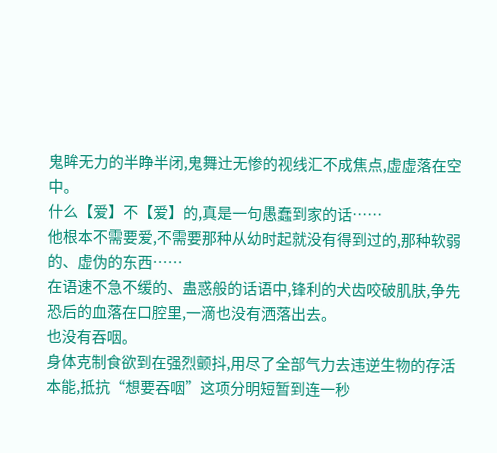鬼眸无力的半睁半闭,鬼舞辻无惨的视线汇不成焦点,虚虚落在空中。
什么【爱】不【爱】的,真是一句愚蠢到家的话……
他根本不需要爱,不需要那种从幼时起就没有得到过的,那种软弱的、虚伪的东西……
在语速不急不缓的、蛊惑般的话语中,锋利的犬齿咬破肌肤,争先恐后的血落在口腔里,一滴也没有洒落出去。
也没有吞咽。
身体克制食欲到在强烈颤抖,用尽了全部气力去违逆生物的存活本能,抵抗“想要吞咽”这项分明短暂到连一秒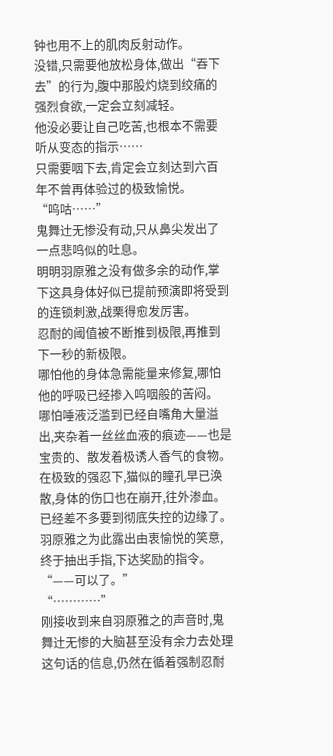钟也用不上的肌肉反射动作。
没错,只需要他放松身体,做出“吞下去”的行为,腹中那股灼烧到绞痛的强烈食欲,一定会立刻减轻。
他没必要让自己吃苦,也根本不需要听从变态的指示……
只需要咽下去,肯定会立刻达到六百年不曾再体验过的极致愉悦。
“呜咕……”
鬼舞辻无惨没有动,只从鼻尖发出了一点悲鸣似的吐息。
明明羽原雅之没有做多余的动作,掌下这具身体好似已提前预演即将受到的连锁刺激,战栗得愈发厉害。
忍耐的阈值被不断推到极限,再推到下一秒的新极限。
哪怕他的身体急需能量来修复,哪怕他的呼吸已经掺入呜咽般的苦闷。
哪怕唾液泛滥到已经自嘴角大量溢出,夹杂着一丝丝血液的痕迹——也是宝贵的、散发着极诱人香气的食物。
在极致的强忍下,猫似的瞳孔早已涣散,身体的伤口也在崩开,往外渗血。
已经差不多要到彻底失控的边缘了。
羽原雅之为此露出由衷愉悦的笑意,终于抽出手指,下达奖励的指令。
“——可以了。”
“…………”
刚接收到来自羽原雅之的声音时,鬼舞辻无惨的大脑甚至没有余力去处理这句话的信息,仍然在循着强制忍耐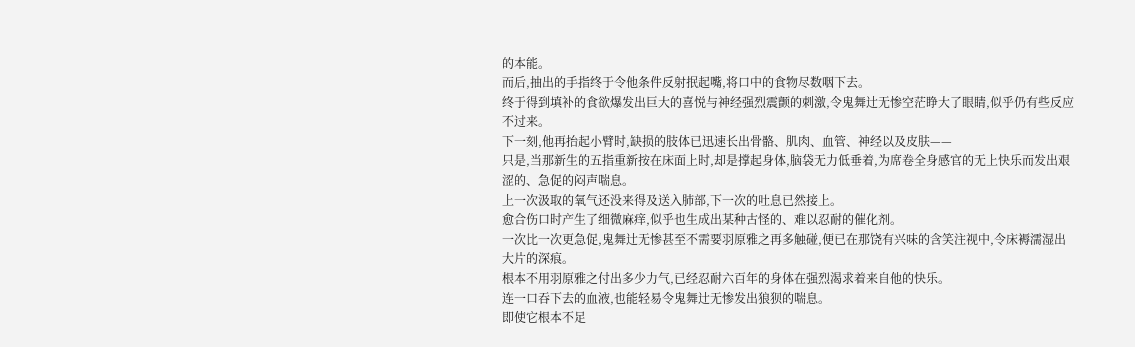的本能。
而后,抽出的手指终于令他条件反射抿起嘴,将口中的食物尽数咽下去。
终于得到填补的食欲爆发出巨大的喜悦与神经强烈震颤的刺激,令鬼舞辻无惨空茫睁大了眼睛,似乎仍有些反应不过来。
下一刻,他再抬起小臂时,缺损的肢体已迅速长出骨骼、肌肉、血管、神经以及皮肤——
只是,当那新生的五指重新按在床面上时,却是撑起身体,脑袋无力低垂着,为席卷全身感官的无上快乐而发出艰涩的、急促的闷声喘息。
上一次汲取的氧气还没来得及送入肺部,下一次的吐息已然接上。
愈合伤口时产生了细微麻痒,似乎也生成出某种古怪的、难以忍耐的催化剂。
一次比一次更急促,鬼舞辻无惨甚至不需要羽原雅之再多触碰,便已在那饶有兴味的含笑注视中,令床褥濡湿出大片的深痕。
根本不用羽原雅之付出多少力气,已经忍耐六百年的身体在强烈渴求着来自他的快乐。
连一口吞下去的血液,也能轻易令鬼舞辻无惨发出狼狈的喘息。
即使它根本不足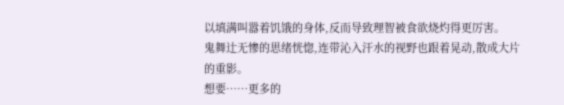以填满叫嚣着饥饿的身体,反而导致理智被食欲烧灼得更厉害。
鬼舞辻无惨的思绪恍惚,连带沁入汗水的视野也跟着晃动,散成大片的重影。
想要……更多的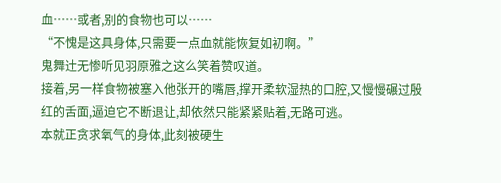血……或者,别的食物也可以……
“不愧是这具身体,只需要一点血就能恢复如初啊。”
鬼舞辻无惨听见羽原雅之这么笑着赞叹道。
接着,另一样食物被塞入他张开的嘴唇,撑开柔软湿热的口腔,又慢慢碾过殷红的舌面,逼迫它不断退让,却依然只能紧紧贴着,无路可逃。
本就正贪求氧气的身体,此刻被硬生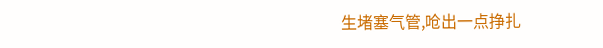生堵塞气管,呛出一点挣扎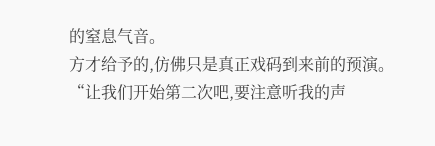的窒息气音。
方才给予的,仿佛只是真正戏码到来前的预演。
“让我们开始第二次吧,要注意听我的声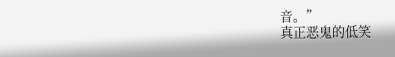音。”
真正恶鬼的低笑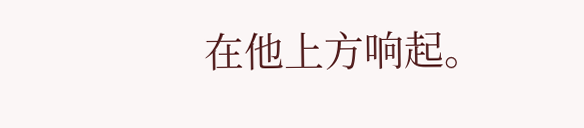在他上方响起。